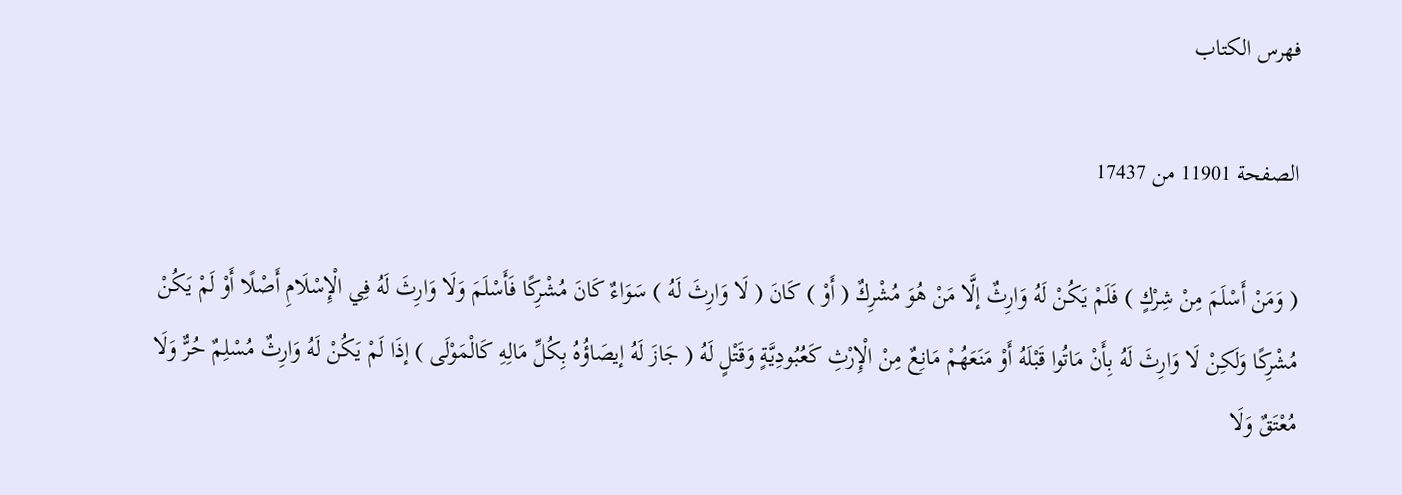فهرس الكتاب

الصفحة 11901 من 17437

( وَمَنْ أَسْلَمَ مِنْ شِرْكٍ ) فَلَمْ يَكُنْ لَهُ وَارِثٌ إلَّا مَنْ هُوَ مُشْرِكٌ ( أَوْ ) كَانَ ( لَا وَارِثَ لَهُ ) سَوَاءٌ كَانَ مُشْرِكًا فَأَسْلَمَ وَلَا وَارِثَ لَهُ فِي الْإِسْلَامِ أَصْلًا أَوْ لَمْ يَكُنْ مُشْرِكًا وَلَكِنْ لَا وَارِثَ لَهُ بِأَنْ مَاتُوا قَبْلَهُ أَوْ مَنَعَهُمْ مَانِعٌ مِنْ الْإِرْثِ كَعُبُودِيَّةٍ وَقَتْلٍ لَهُ ( جَازَ لَهُ إيصَاؤُهُ بِكُلِّ مَالِهِ كَالْمَوْلَى ) إذَا لَمْ يَكُنْ لَهُ وَارِثٌ مُسْلِمٌ حُرٌّ وَلَا مُعْتَقٌ وَلَا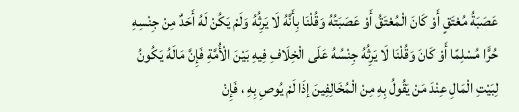عَصَبَةُ مُعْتَقٍ أَوْ كَانَ الْمُعْتَقُ أَوْ عَصَبَتُهُ وَقُلْنَا بِأَنَّهُ لَا يَرِثُهُ وَلَمْ يَكُنْ لَهُ أَحَدٌ مِنْ جِنْسِهِ حُرًّا مُسْلِمًا أَوْ كَانَ وَقُلْنَا لَا يَرِثُهُ جِنْسُهُ عَلَى الْخِلَافِ فِيهِ بَيْنَ الْأُمَّةِ فَإِنَّ مَالَهُ يَكُونُ لِبَيْتِ الْمَالِ عِنْدَ مَنْ يَقُولُ بِهِ مِنْ الْمُخَالِفِينَ إذَا لَمْ يُوصِ بِهِ ، فَإِنْ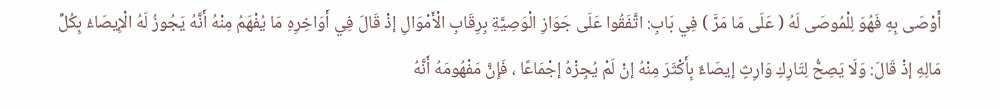أَوْصَى بِهِ فَهُوَ لِلْمُوصَى لَهُ ( عَلَى مَا مَرَّ ) فِي بَابِ: اتَّفَقُوا عَلَى جَوَازِ الْوَصِيَّةِ بِرِقَابِ الْأَمْوَالِ إذْ قَالَ فِي أَوَاخِرِهِ مَا يُفْهَمُ مِنْهُ أَنَّهُ يَجُوزُ لَهُ الْإِيصَاءُ بِكُلِّ مَالِهِ إذْ قَالَ: وَلَا يَصِحُّ لِتَارِكِ وَارِثٍ إيصَاءٌ بِأَكْثَرَ مِنْهُ إنْ لَمْ يُجِزْهُ إجْمَاعًا ، فَإِنَّ مَفْهُومَهُ أَنَّهُ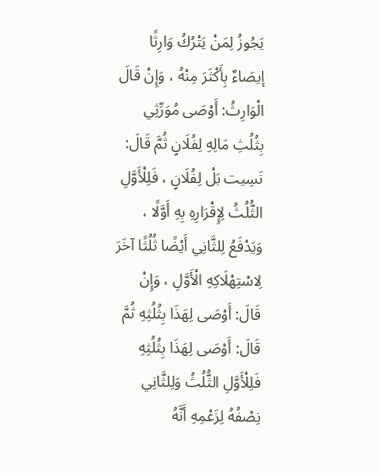يَجُوزُ لِمَنْ يَتْرُكُ وَارِثًا إيصَاءٌ بِأَكْثَرَ مِنْهُ ، وَإِنْ قَالَ الْوَارِثُ: أَوْصَى مُوَرِّثِي بِثُلُثِ مَالِهِ لِفُلَانٍ ثُمَّ قَالَ: نَسِيت بَلْ لِفُلَانٍ ، فَلِلْأَوَّلِ الثُّلُثُ لِإِقْرَارِهِ بِهِ أَوَّلًا ، وَيَدْفَعُ لِلثَّانِي أَيْضًا ثُلُثًا آخَرَ لِاسْتِهْلَاكِهِ الْأَوَّلِ ، وَإِنْ قَالَ: أَوْصَى لِهَذَا بِثُلُثِهِ ثُمَّ قَالَ: أَوْصَى لِهَذَا بِثُلُثِهِ فَلِلْأَوَّلِ الثُّلُثُ وَلِلثَّانِي نِصْفُهُ لِزَعْمِهِ أَنَّهُ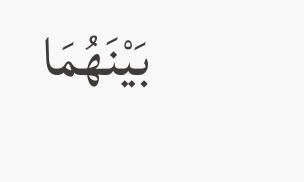بَيْنَهُمَا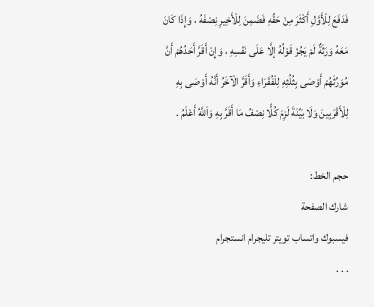فَدَفَعَ لِلْأَوَّلِ أَكْثَرَ مِنْ حَقِّهِ فَضَمِنَ لِلْأَخِيرِ نِصْفَهُ ، وَإِذَا كَانَ مَعَهُ وَرَثَةٌ لَمْ يَجُزْ قَوْلُهُ إلَّا عَلَى نَفْسِهِ ، وَإِنْ أَقَرَّ أَحَدُهُمْ أَنَّ مُوَرِّثَهُمْ أَوْصَى بِثُلُثِهِ لِلْفُقَرَاءِ وَأَقَرَّ الْآخَرُ أَنَّهُ أَوْصَى بِهِ لِلْأَقْرَبِينَ وَلَا بَيِّنَةَ لَزِمَ كُلًّا نِصْفُ مَا أَقَرَّ بِهِ وَاَللَّهُ أَعْلَمُ .

حجم الخط:
شارك الصفحة
فيسبوك واتساب تويتر تليجرام انستجرام
. . .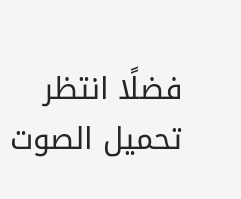فضلًا انتظر تحميل الصوت